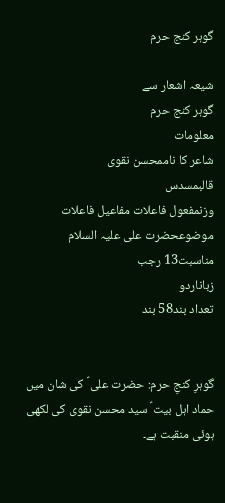گوہر کنج حرم

شیعہ اشعار سے
گوہر کنج حرم
معلومات
شاعر کا ناممحسن نقوی
قالبمسدس
وزنمفعول فاعلات مفاعیل فاعلات
موضوعحضرت علی علیہ السلام
مناسبت13 رجب
زباناردو
تعداد بند58 بند


گوہرِ کنجِ حرم: حضرت علی ؑ کی شان میں حماد اہل بیت ؑ سید محسن نقوی کی لکھی ہوئی منقبت ہے۔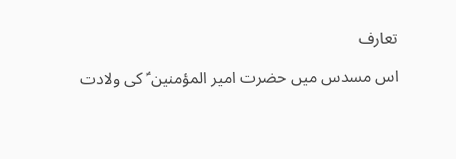تعارف

اس مسدس میں حضرت امیر المؤمنین ؑ کی ولادت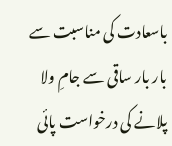باسعادت کی مناسبت سے بار بار ساقی سے جامِ ولا پلانے کی درخواست پائی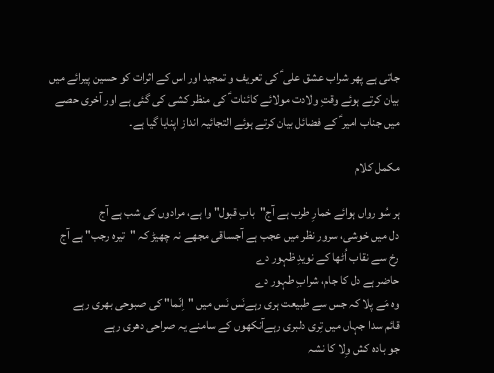جاتی ہے پھر شراب عشق علی ؑ کی تعریف و تمجید اور اس کے اثرات کو حسین پیرائے میں بیان کرتے ہوئے وقتِ ولادت مولائے کائنات ؑ کی منظر کشی کی گئی ہے اور آخری حصے میں جناب امیر ؑ کے فضائل بیان کرتے ہوئے التجائیہ انداز اپنایا گیا ہے۔

مکمل کلام

ہر سُو رواں ہوائے خمارِ طرب ہے آج"بابِ قبول" وا ہے، مرادوں کی شب ہے آج
دل میں خوشی، سرور نظر میں عجب ہے آجساقی مجھے نہ چھیڑ کہ "تیرہ رجب" ہے آج
رخ سے نقاب اُٹھا کے نویدِ ظہور دے
حاضر ہے دل کا جام، شرابِ طہور دے
وہ مَے پلا کہ جس سے طبیعت ہری رہےنَس نَس میں "اِنّما" کی صبوحی بھری رہے
قائم سدا جہاں میں تِری دلبری رہےآنکھوں کے سامنے یہ صراحی دھری رہے
جو بادہ کش وِلا کا نشہ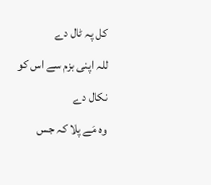کل پہ ٹال دے
للہ اپنی بزم سے اس کو نکال دے
وہ مَے پلا کہ جس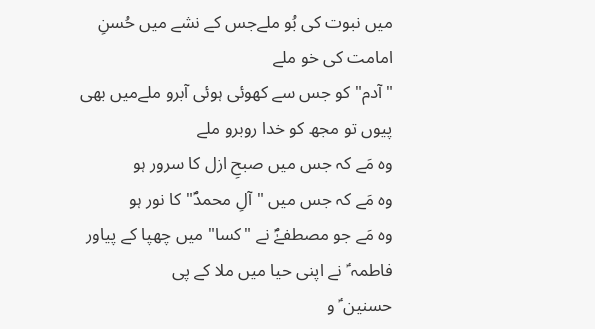میں نبوت کی بُو ملےجس کے نشے میں حُسنِ امامت کی خو ملے
"آدم" کو جس سے کھوئی ہوئی آبرو ملےمیں بھی پیوں تو مجھ کو خدا روبرو ملے
وہ مَے کہ جس میں صبحِ ازل کا سرور ہو
وہ مَے کہ جس میں "آلِ محمدؐ" کا نور ہو
وہ مَے جو مصطفےٰؐ نے "کسا" میں چھپا کے پیاور فاطمہ ؑ نے اپنی حیا میں ملا کے پی
حسنین ؑ و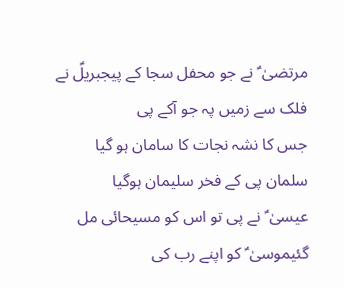مرتضیٰ ؑ نے جو محفل سجا کے پیجبریلؑ نے فلک سے زمیں پہ جو آکے پی
جس کا نشہ نجات کا سامان ہو گیا
سلمان پی کے فخر سلیمان ہوگیا
عیسیٰ ؑ نے پی تو اس کو مسیحائی مل گئیموسیٰ ؑ کو اپنے رب کی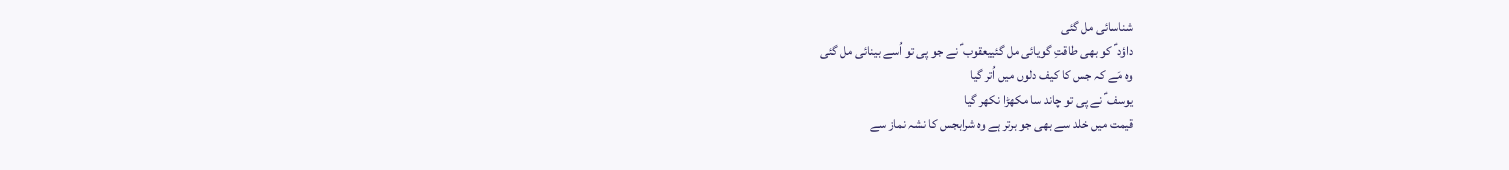شناسائی مل گئی
داؤد ؑ کو بھی طاقتِ گویائی مل گئییعقوب ؑ نے جو پی تو اُسے بینائی مل گئی
وہ مَے کہ جس کا کیف دلوں میں اُتر گیا
یوسف ؑ نے پی تو چاند سا مکھڑا نکھر گیا
قیمت میں خلد سے بھی جو برتر ہے وہ شرابجس کا نشہ نماز سے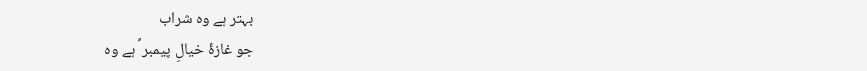بہتر ہے وہ شراب
جو غازۂ خیالِ پیمبر ؐ ہے وہ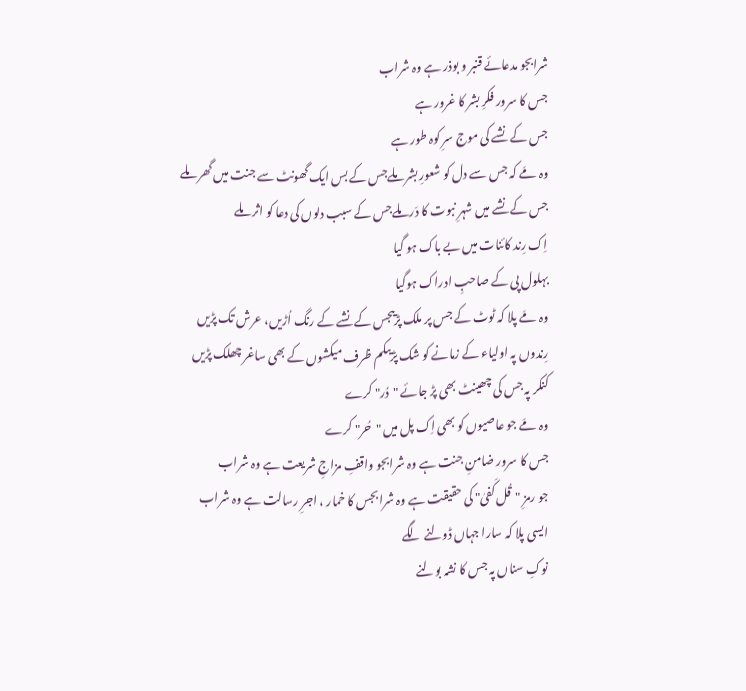شرابجو مدعائے قنبر و بوذر ہے وہ شراب
جس کا سرور فکرِ بشر کا غرور ہے
جس کے نشے کی موج سرِ کوہ طور ہے
وہ مَے کہ جس سے دل کو شعورِ بشر ملےجس کے بس ایک گھونٹ سے جنت میں گھر ملے
جس کے نشے میں شہرِ نبوت کا دَر ملےجس کے سبب دلوں کی دعا کو اثر ملے
اِک رِند کائنات میں بے باک ہو گیا
بہلول پی کے صاحبِ ادراک ہوگیا
وہ مَے پلا کہ ٹوٹ کے جس پر ملک پڑیںجس کے نشے کے رنگ اُڑیں، عرش تک پڑیں
رِندوں پہ اولیاء کے زمانے کو شک پڑیںکم ظرف میکشوں کے بھی ساغر چھلک پڑیں
کنکر پہ جس کی چھینٹ بھی پڑ جائے "دُر" کرے
وہ مَے جو عاصیوں کو بھی اِک پل میں "حُر" کرے
جس کا سرور ضامنِ جنت ہے وہ شرابجو واقفِ مزاجِ شریعت ہے وہ شراب
جو رمزِ "قُل کَفیٰ" کی حقیقت ہے وہ شرابجس کا خمار ، اجرِ رسالت ہے وہ شراب
ایسی پلا کہ سارا جہاں ڈولنے لگے
نوکِ سناں پہ جس کا نشہ بولنے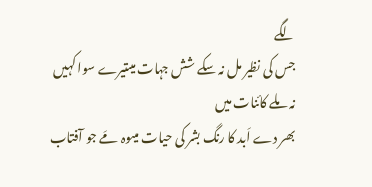لگے
جس کی نظیر مل نہ سکے شش جہات میںتیرے سوا کہیں نہ ملے کائنات میں
بھر دے اَبد کا رنگ بشر کی حیات میںوہ مَے جو آفتاب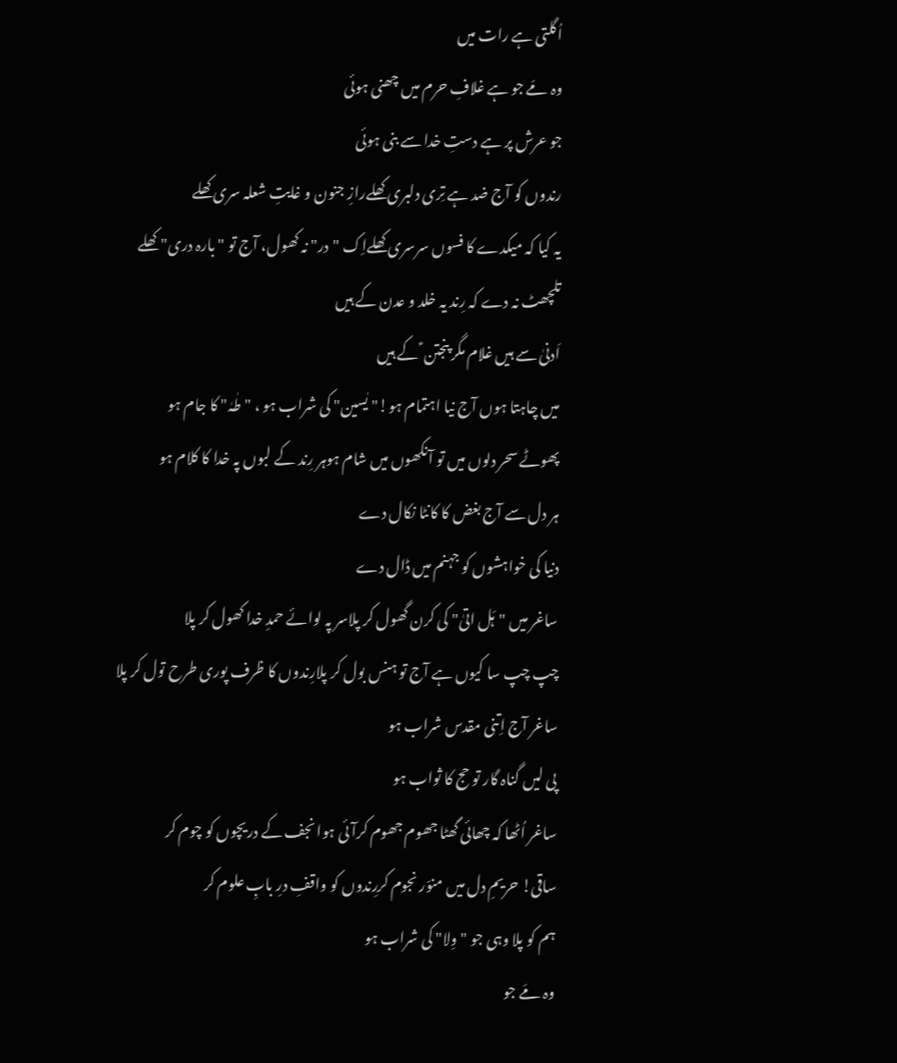اُگلتی ہے رات میں
وہ مَے جو ہے غلافِ حرم میں چھنی ہوئی
جو عرش پر ہے دستِ خدا سے بنی ہوئی
رندوں کو آج ضد ہے تِری دلبری کھلےرازِ جنون و غایتِ شعلہ سری کھلے
یہ کیا کہ میکدے کا فسوں سرسری کھلےاِک "در" نہ کھول، آج تو "بارہ دری" کھلے
تلچھٹ نہ دے کہ رِند یہ خلد و عدن کے ہیں
اَدنیٰ سے ہیں غلام مگر پنجتن ؑ کے ہیں
میں چاہتا ہوں آج نیا اہتمام ہو!"یٰسین" کی شراب ہو ، "طٰہٰ" کا جام ہو
پھوٹے سحر دلوں میں تو آنکھوں میں شام ہوہر رِند کے لبوں پہ خدا کا کلام ہو
ہر دل سے آج بغض کا کانٹا نکال دے
دنیا کی خواہشوں کو جہنم میں ڈال دے
ساغر میں "ہَل اتیٰ" کی کرن گھول کر پلاسر پہ لوائے حمدِ خدا کھول کر پلا
چپ چپ سا کیوں ہے آج تو ہنس بول کر پلارِندوں کا ظرف پوری طرح تول کر پلا
ساغر آج اِتنی مقدس شراب ہو
پی لیں گناہ گار تو حج کا ثواب ہو
ساغر اُٹھا کہ چھائی گھٹا جھوم جھوم کرآئی ہوا نجف کے دریچوں کو چوم کر
ساقی! حریمِ دل میں منوّر نجوم کررِندوں کو واقفِ درِ بابِ علوم کر
ہم کو پلا وہی جو "وِلا" کی شراب ہو
وہ مَے جو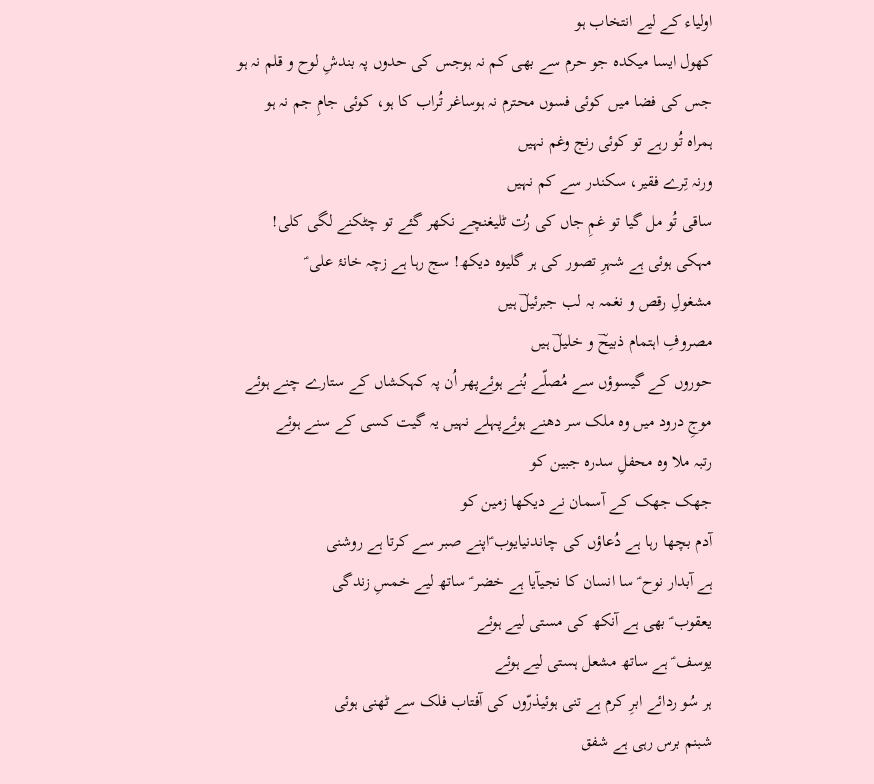اولیاء کے لیے انتخاب ہو
کھول ایسا میکدہ جو حرم سے بھی کم نہ ہوجس کی حدوں پہ بندشِ لوح و قلم نہ ہو
جس کی فضا میں کوئی فسوں محترم نہ ہوساغر تُراب کا ہو، کوئی جامِ جم نہ ہو
ہمراہ تُو رہے تو کوئی رنج وغم نہیں
ورنہ تِرے فقیر، سکندر سے کم نہیں
ساقی تُو مل گیا تو غمِ جاں کی رُت ٹلیغنچے نکھر گئے تو چٹکنے لگی کلی!
مہکی ہوئی ہے شہرِ تصور کی ہر گلیوہ دیکھ! سج رہا ہے زچہ خانۂ علی ؑ
مشغولِ رقص و نغمہ بہ لب جبرئیلؔ ہیں
مصروفِ اہتمام ذبیحؔ و خلیلؔ ہیں
حوروں کے گیسوؤں سے مُصلّے بُنے ہوئےپھر اُن پہ کہکشاں کے ستارے چنے ہوئے
موجِ درود میں وہ ملک سر دھنے ہوئےپہلے نہیں یہ گیت کسی کے سنے ہوئے
رتبہ ملا وہ محفلِ سدرہ جبین کو
جھک جھک کے آسمان نے دیکھا زمین کو
آدم بچھا رہا ہے دُعاؤں کی چاندنیایوب ؑاپنے صبر سے کرتا ہے روشنی
ہے آبدار نوح ؑ سا انسان کا نجیآیا ہے خضر ؑ ساتھ لیے خمسِ زندگی
یعقوب ؑ بھی ہے آنکھ کی مستی لیے ہوئے
یوسف ؑ ہے ساتھ مشعل ہستی لیے ہوئے
ہر سُو ردائے ابرِ کرم ہے تنی ہوئیذرّوں کی آفتاب فلک سے ٹھنی ہوئی
شبنم برس رہی ہے شفق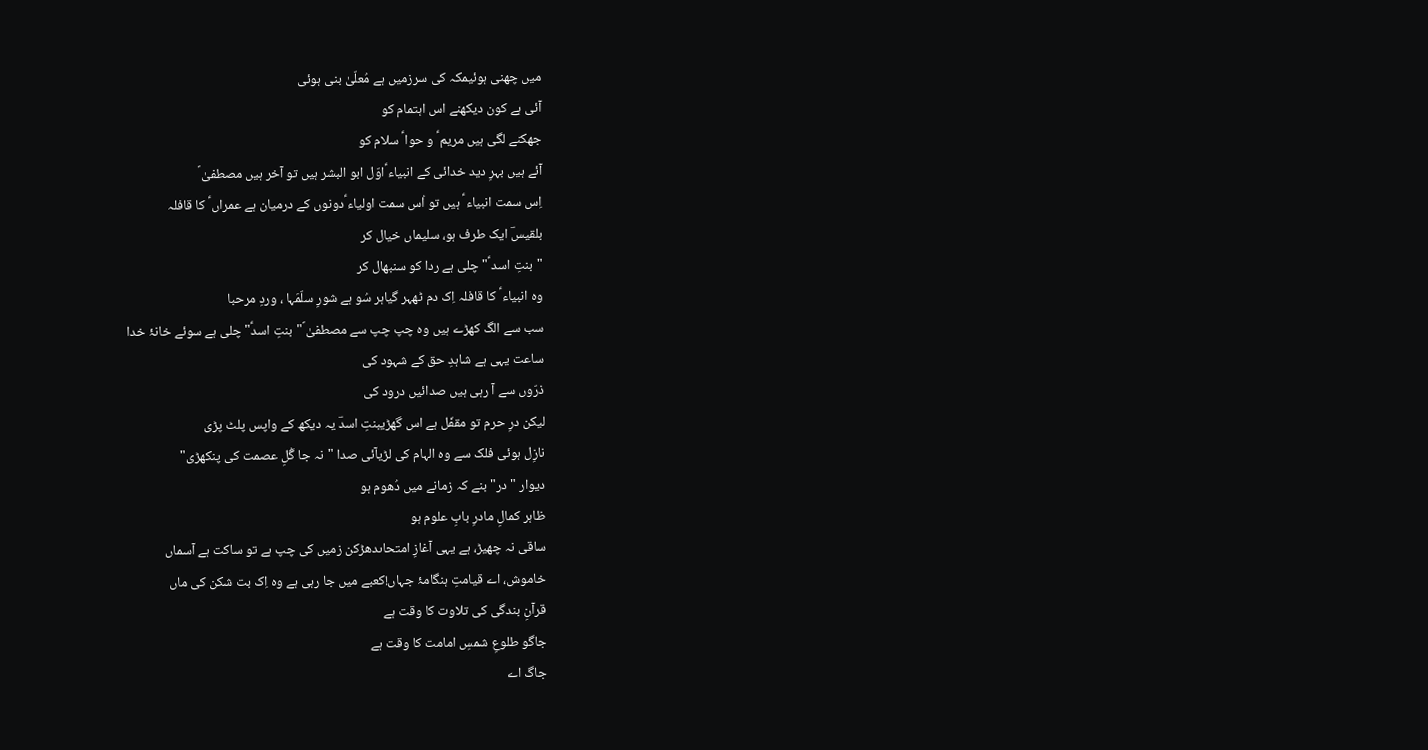میں چھنی ہوئیمکہ کی سرزمیں ہے مُعلّیٰ بنی ہوئی
آئی ہے کون دیکھنے اس اہتمام کو
جھکنے لگی ہیں مریم ؑ و حوا ؑ سلام کو
آئے ہیں بہرِ دید خدائی کے انبیاء ؑاوّل ابو البشر ہیں تو آخر ہیں مصطفیٰ ؐ
اِس سمت انبیاء ؑ ہیں تو اُس سمت اولیاء ؑدونوں کے درمیان ہے عمراں ؑ کا قافلہ
بلقیسؔ ایک طرف ہو، سلیماں خیال کر
"بنتِ اسد ؑ" چلی ہے ردا کو سنبھال کر
وہ انبیاء ؑ کا قافلہ اِک دم ٹھہر گیاہر سُو ہے شورِ سلّمَہا ، وردِ مرحبا
سب سے الگ کھڑے ہیں وہ چپ چپ سے مصطفیٰ ؐ"بنتِ اسدؑ" چلی ہے سوئے خانۂ خدا
ساعت یہی ہے شاہدِ حق کے شہود کی
ذرّوں سے آ رہی ہیں صدائیں درود کی
لیکن درِ حرم تو مقفّل ہے اس گھڑیبنتِ اسدؔ یہ دیکھ کے واپس پلٹ پڑی
نازِل ہوئی فلک سے وہ الہام کی لڑیآئی صدا "نہ جا گُلِ عصمت کی پنکھڑی"
دیوار "در" بنے کہ زمانے میں دُھوم ہو
ظاہر کمالِ مادرِ بابِ علوم ہو
ساقی نہ چھیڑ، ہے یہی آغازِ امتحاںدھڑکن زمیں کی چپ ہے تو ساکت ہے آسماں
خاموش، اے قیامتِ ہنگامۂ جہاں!کعبے میں جا رہی ہے وہ اِک بت شکن کی ماں
قرآنِ بندگی کی تلاوت کا وقت ہے
جاگو طلوعِ شمسِ امامت کا وقت ہے
جاگ اے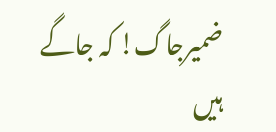ضمیرجاگ! کہ جاگے ہیں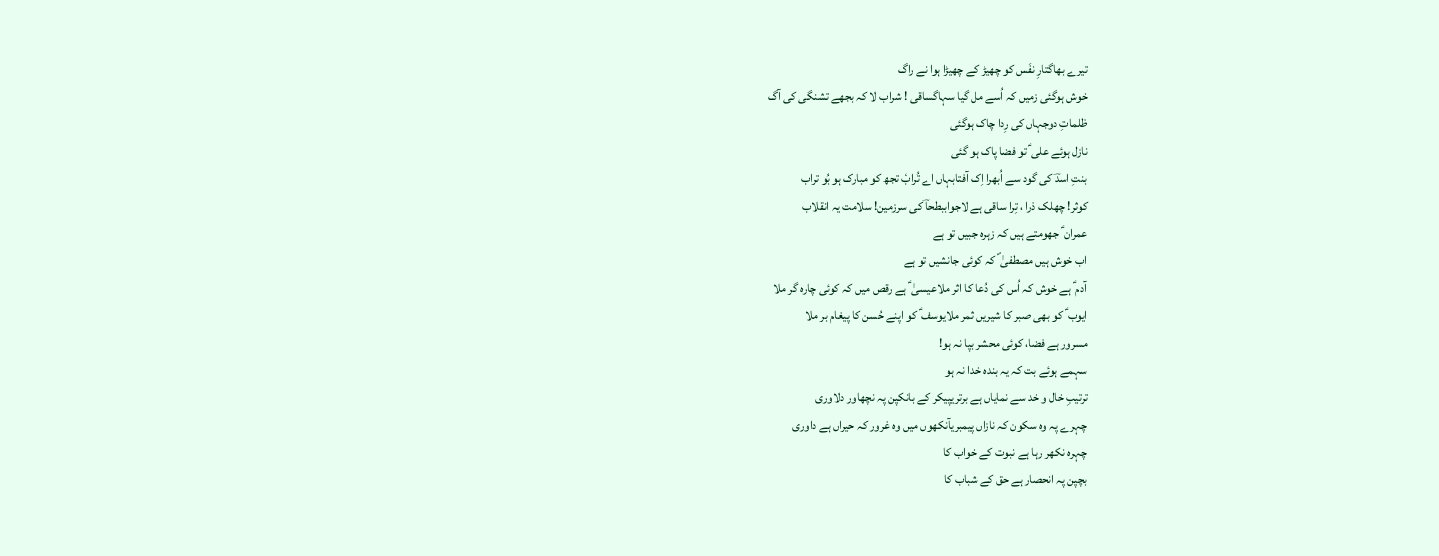تیرے بھاگتارِ نفَس کو چھیڑ کے چھیڑا ہوا نے راگ
خوش ہوگئی زمیں کہ اُسے مل گیا سہاگساقی ! شراب لا کہ بجھے تشنگی کی آگ
ظلماتِ دوجہاں کی رِدا چاک ہوگئی
نازل ہوئے علی ؑ تو فضا پاک ہو گئی
بنتِ اسدؔ کی گود سے اُبھرا اِک آفتابہاں اے تُرابٗ تجھ کو مبارک ہو بُو تراب
کوثر! چھلک ذرا ، تِرا ساقی ہے لاجواببطحاؔ کی سرزمین! سلامت یہ انقلاب
عمران ؑ جھومتے ہیں کہ زہرہ جبیں تو ہے
اب خوش ہیں مصطفیٰ ؐ کہ کوئی جانشیں تو ہے
آدم ؑ ہے خوش کہ اُس کی دُعا کا اثر ملاعیسیٰ ؑ ہے رقص میں کہ کوئی چارہ گر ملا
ایوب ؑ کو بھی صبر کا شیریں ثمر ملایوسف ؑ کو اپنے حُسن کا پیغام بر ملا
مسرور ہے فضا، کوئی محشر بپا نہ ہو!
سہمے ہوئے بت کہ یہ بندہ خدا نہ ہو
ترتیبِ خال و خد سے نمایاں ہے برتریپیکر کے بانکپن پہ نچھاور دلاوری
چہرے پہ وہ سکون کہ نازاں پیمبریآنکھوں میں وہ غرور کہ حیراں ہے داوری
چہرہ نکھر رہا ہے نبوت کے خواب کا
بچپن پہ انحصار ہے حق کے شباب کا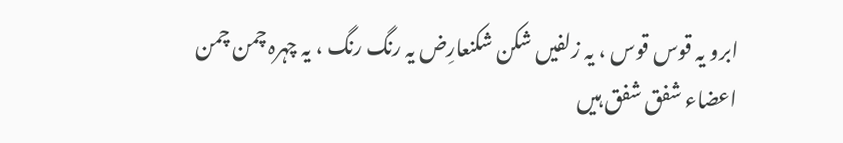ابرو یہ قوس قوس ، یہ زلفیں شکن شکنعارِض یہ رنگ رنگ ، یہ چہرہ چمن چمن
اعضاء شفق شفق ہیں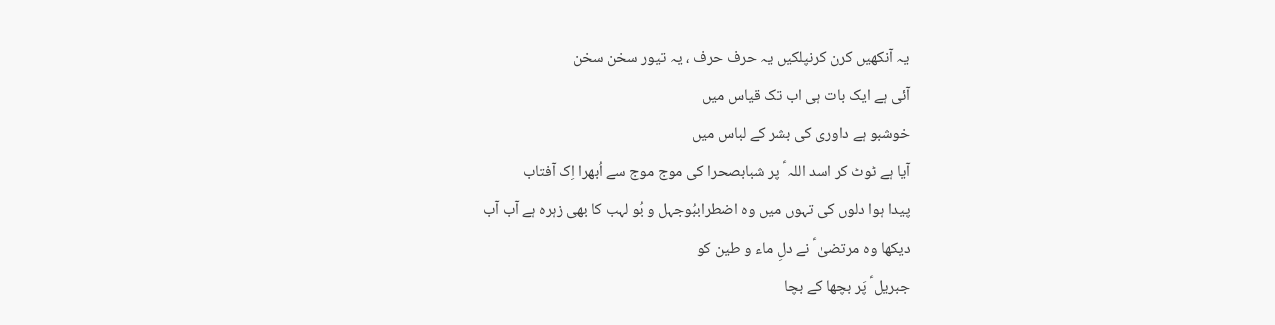یہ آنکھیں کرن کرنپلکیں یہ حرف حرف ، یہ تیور سخن سخن
آئی ہے ایک بات ہی اب تک قیاس میں
خوشبو ہے داوری کی بشر کے لباس میں
آیا ہے ٹوٹ کر اسد اللہ ؑ پر شبابصحرا کی موج موج سے اُبھرا اِک آفتاب
پیدا ہوا دلوں کی تہوں میں وہ اضطراببُوجہل و بُو لہب کا بھی زہرہ ہے آب آب
دیکھا وہ مرتضیٰ ؑ نے دلِ ماء و طین کو
جبریل ؑ پَر بچھا کے بچا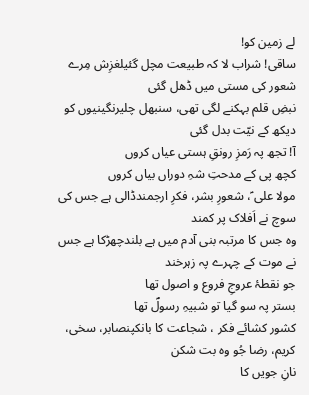لے زمین کو!
ساقی! شراب لا کہ طبیعت مچل گئیلغزِش مِرے شعور کی مستی میں ڈھل گئی
نبضِ قلم بہکنے لگی تھی، سنبھل چلیرنگینیوں کو دیکھ کے نیّت بدل گئی
آ! تجھ پہ رَمزِ رونقِ ہستی عیاں کروں
کچھ پی کے مدحتِ شہِ دوراں بیاں کروں
مولا علی ؑ، شعورِ بشر، فکرِ ارجمندڈالی ہے جس کی سوچ نے اَفلاک پر کمند
وہ جس کا مرتبہ بنی آدم میں ہے بلندچھڑکا ہے جس نے موت کے چہرے پہ زہرخند
جو نقطۂ عروجِ فروع و اصول تھا
بستر پہ سو گیا تو شبیہِ رسولؐ تھا
کشور کشائے فکر ، شجاعت کا بانکپنصابر، سخی، کریم، رضا جُو وہ بت شکن
نانِ جویں کا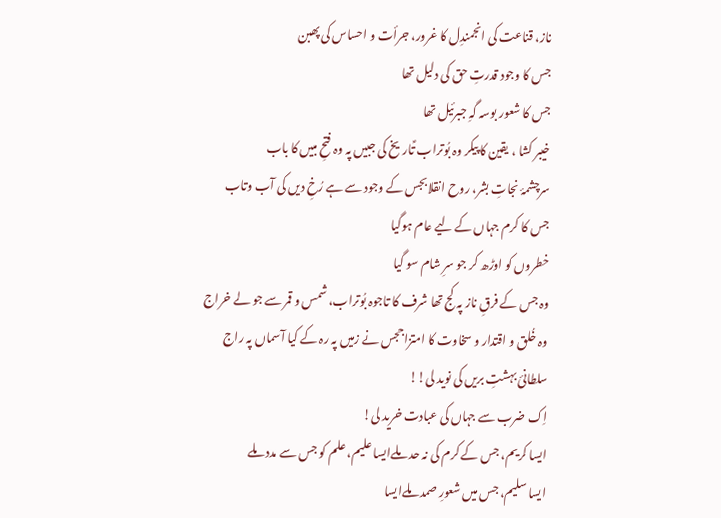ناز، قناعت کی انجمندِل کا غرور، جرأت و احساس کی پھبن
جس کا وجود قدرتِ حق کی دلیل تھا
جس کا شعور بوسہ گہِ جبرئیل تھا
خیبر کشا ، یقین کا پیکر وہ بُوتراب ؑتاریخ کی جبیں پہ وہ فتحِ مبیں کا باب
سرچشمۂ نجاتِ بشر، روح انقلابجس کے وجود سے ہے رُخِ دیں کی آب وتاب
جس کا کرم جہاں کے لیے عام ہوگیا
خطروں کو اوڑھ کر جو سرِ شام سو گیا
وہ جس کے فرقِ ناز پہ کج تھا شرف کا تاجوہ بُوتراب، شمس و قمر سے جو لے خراج
وہ خُلق و اقتدار و سخاوت کا امتزاججس نے زمیں پہ رہ کے کیا آسماں پہ راج
سلطانئ بہشتِ بریں کی نوید لی!!
اِک ضرب سے جہاں کی عبادت خرید لی!
ایسا کریم، جس کے کرم کی نہ حد ملےایسا علیم، علم کو جس سے مدد ملے
ایسا سلیم، جس میں شعورِ صمد ملےایسا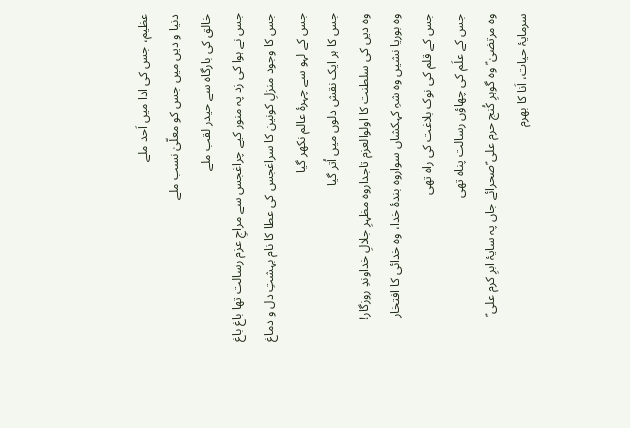عظیم، جس کی ادا میں اَحد ملے
دنیا و دیں میں جس کو معلّیٰ نسب ملے
خالق کی بارگاہ سے حیدر لقب ملے
جس نے ہوا کی زد پہ منور کیے چراغجس سے مراجِ عزم رسالت تھا باغ باغ
جس کا وجود منزلِ کونین کا سراغجس کی عطا کا نام بہشتِ دل و دماغ
جس کے لہو سے چہرۂ عالم نکھر گیا
جس کا ہر ایک نقش دلوں میں اُتر گیا
وہ دیں کی سلطنت کا اولوالعزم تاجداروہ مظہرِ جلالِ خداوندِ روزگار!
وہ بوریا نشیں وہ شہِ کہکشاں سواروہ بندۂ خدا، وہ خدائی کا افتخار
جس کے قلم کی نوک بلاغت کی راہ تھی
جس کے علَم کی چھاؤں رسالت پناہ تھی
وہ مرتضیٰ ؑ وہ گوہرِ کُنج حرم علی ؑصحرائے جاں پہ سایۂ ابرِ کرم علی ؑ
سرمایۂ حیات، اَنا کا بھرم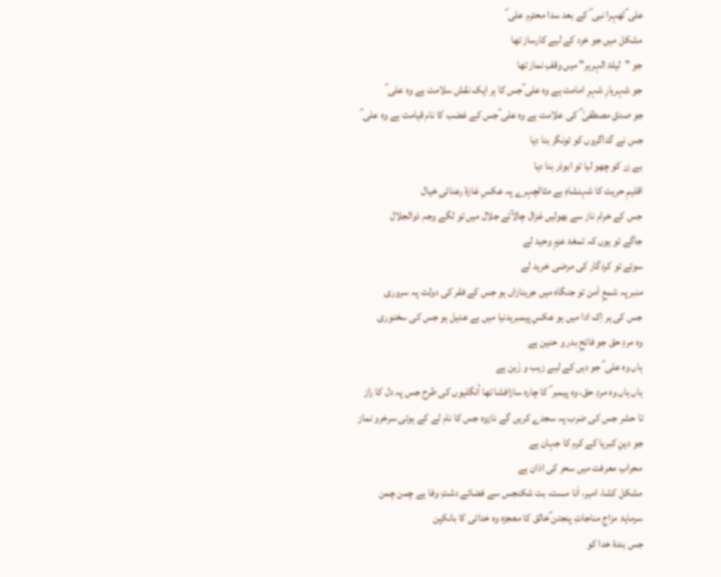علی ؑٹھہرا نبی ؐ کے بعد سدا محترم علی ؑ
مشکل میں جو خرد کے لیے کارساز تھا
جو "لیلۃ الہریر" میں وقفِ نماز تھا
جو شہریارِ شہرِ امامت ہے وہ علی ؑجس کا ہر ایک نقش سلامت ہے وہ علی ؑ
جو صدقِ مصطفیٰ ؐ کی علامت ہے وہ علی ؑجس کے غضب کا نام قیامت ہے وہ علی ؑ
جس نے گداگروں کو تونگر بنا دیا
بے زر کو چھو لیا تو ابوذر بنا دیا
اقلیمِ حریت کا شہنشاہِ بے مثالچہرے پہ عکسِ غازۂ رعنائیِ خیال
جس کے خرام ناز سے بھولیں غزال چالآئے جلال میں تو لگے وجہِ ذوالجلال
جاگے تو یوں کہ تمغۂ عزمِ وحید لے
سوئے تو کردگار کی مرضی خرید لے
منبر پہ شمعِ اَمن تو جنگاہ میں جرینازاں ہو جس کے فقر کی دولت پہ سروری
جس کی ہر اِک ادا میں ہو عکسِ پیمبریدنیا میں بے عدیل ہو جس کی سخنوری
وہ مردِ حق جو فاتحِ بدر و حنین ہے
ہاں وہ علی ؑ جو دیں کے لیے زیب و زَین ہے
ہاں ہاں وہ مردِ حق، وہ پیمبر ؐ کا چارہ سازافشا تھا اُنگلیوں کی طرح جس پہ دل کا راز
تا حشر جس کی ضرب پہ سجدے کریں گے نازوہ جس کا نام لے کے ہوئی سرخرو نماز
جو دینِ کبریا کے کرم کا جہان ہے
محرابِ معرفت میں سحر کی اذان ہے
مشکل کشا، امیر، اَنا مست، بت شکنجس سے فضائے دشتِ وفا ہے چمن چمن
سرمایۂ مزاجِ مناجاتِ پنجتن ؑخالق کا معجزہ وہ خدائی کا بانکپن
جس بندۂ خدا کو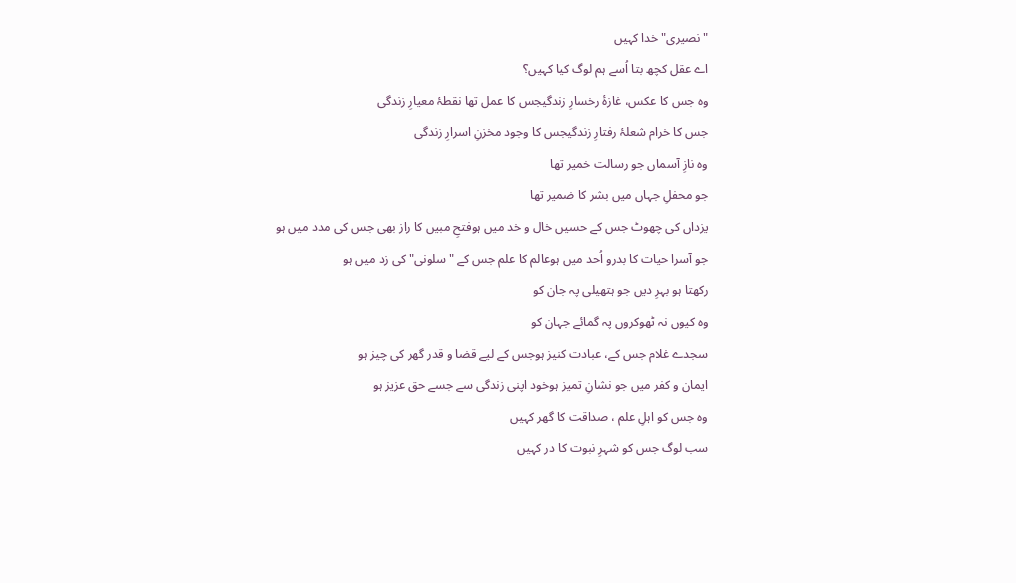"نصیری" خدا کہیں
اے عقل کچھ بتا اُسے ہم لوگ کیا کہیں؟
وہ جس کا عکس، غازۂ رخسارِ زندگیجس کا عمل تھا نقطۂ معیارِ زندگی
جس کا خرام شعلۂ رفتارِ زندگیجس کا وجود مخزنِ اسرارِ زندگی
وہ نازِ آسماں جو رسالت خمیر تھا
جو محفلِ جہاں میں بشر کا ضمیر تھا
یزداں کی چھوٹ جس کے حسیں خال و خد میں ہوفتحِ مبیں کا راز بھی جس کی مدد میں ہو
جو آسرا حیات کا بدرو اُحد میں ہوعالم کا علم جس کے "سلونی" کی زد میں ہو
رکھتا ہو بہرِ دیں جو ہتھیلی پہ جان کو
وہ کیوں نہ ٹھوکروں پہ گمائے جہان کو
سجدے غلام جس کے، عبادت کنیز ہوجس کے لیے قضا و قدر گھر کی چیز ہو
ایمان و کفر میں جو نشانِ تمیز ہوخود اپنی زندگی سے جسے حق عزیز ہو
وہ جس کو اہلِ علم ، صداقت کا گھر کہیں
سب لوگ جس کو شہرِ نبوت کا در کہیں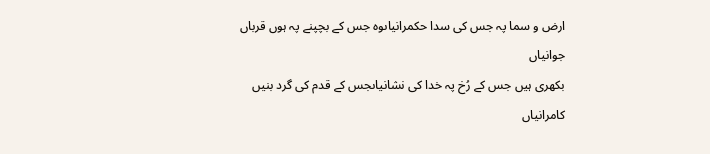ارض و سما پہ جس کی سدا حکمرانیاںوہ جس کے بچپنے پہ ہوں قرباں جوانیاں
بکھری ہیں جس کے رُخ پہ خدا کی نشانیاںجس کے قدم کی گرد بنیں کامرانیاں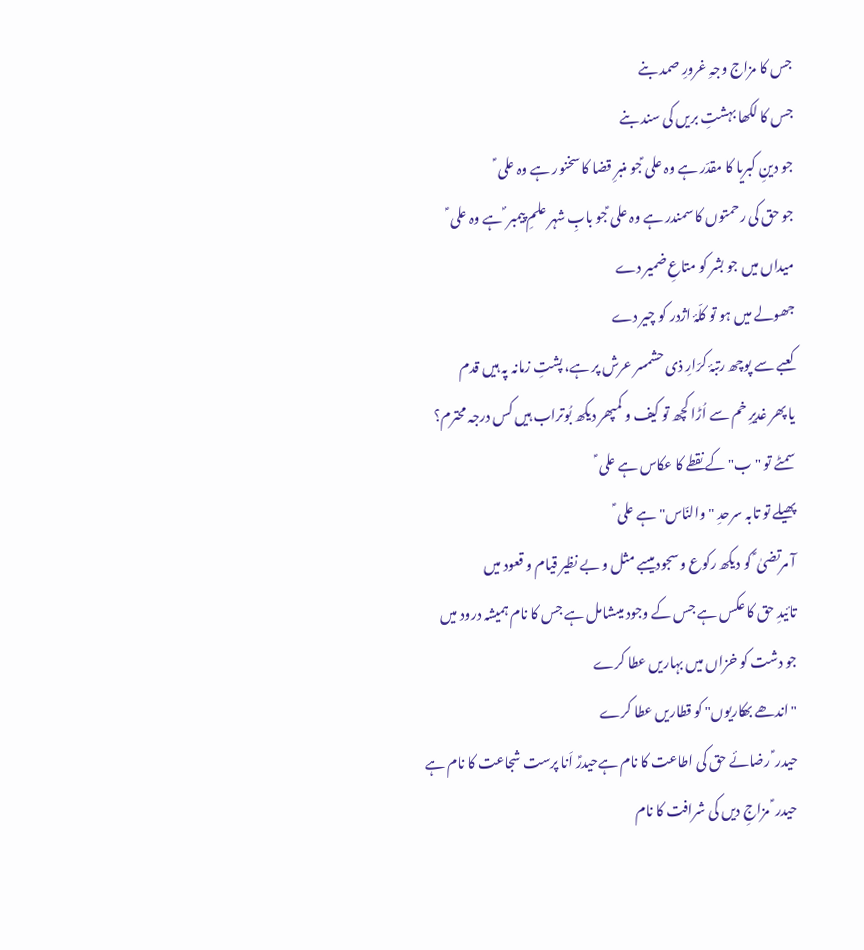جس کا مزاج وجہِ غرورِ صمد بنے
جس کا لکھا بہشتِ بریں کی سند بنے
جو دینِ کبریا کا مقدّر ہے وہ علی ؑجو منبرِ قضا کا سخنور ہے وہ علی ؑ
جو حق کی رحمتوں کا سمندر ہے وہ علی ؑجو بابِ شہر علمِ پیمبر ؐ ہے وہ علی ؑ
میداں میں جو بشر کو متاعِ ضمیر دے
جھولے میں ہو تو کلّۂ اژدر کو چیر دے
کعبے سے پوچھ رتبۂ کرّارِ ذی حشمسر عرش پر ہے، پشتِ زمانہ پہ ہیں قدم
یا پھر غدیرِ خم سے اُڑا کچھ تو کیف و کمپھر دیکھ بُوتراب ہیں کس درجہ محترم؟
سمٹے تو "ب" کے نقطے کا عکاس ہے علی ؑ
پھیلے تو تابہ سرحدِ "والنّاس" ہے علی ؑ
آ مرتضیٰ ؑ کو دیکھ رکوع و سجود میںبے مثل و بے نظیر قیام و قعود میں
تائیدِ حق کا عکس ہے جس کے وجود میںشامل ہے جس کا نام ہمیشہ درود میں
جو دشت کو خزاں میں بہاریں عطا کرے
"اندھے بھکاریوں" کو قطاریں عطا کرے
حیدر ؑ رضائے حق کی اطاعت کا نام ہےحیدرؑ اَنا پرست شجاعت کا نام ہے
حیدر ؑ مزاجِ دیں کی شرافت کا نام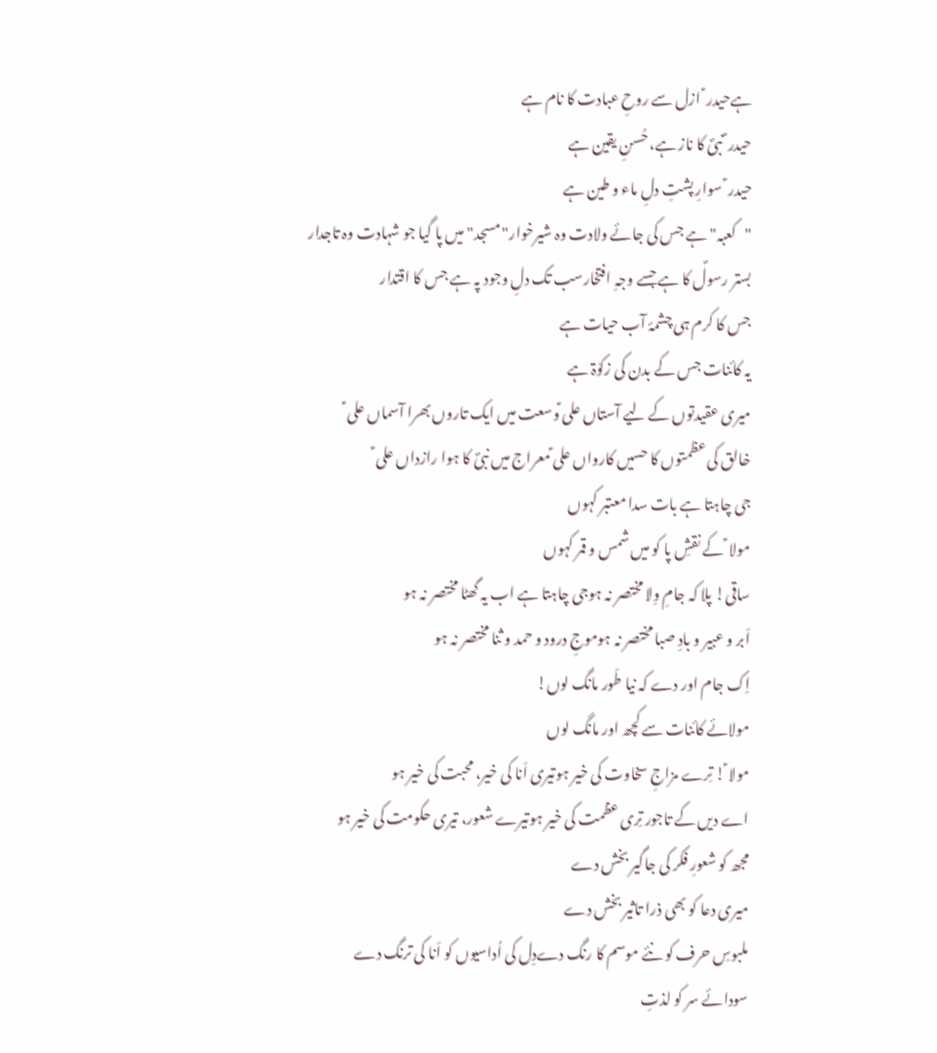ہےحیدر ؑ ازل سے روحِ عبادت کا نام ہے
حیدر ؑ نبیؐ کا ناز ہے، حُسنِ یقین ہے
حیدر ؑ سوارِ پشتِ دلِ ماء و طین ہے
"کعبہ" ہے جس کی جائے ولادت وہ شیرخوار"مسجد" میں پا گیا جو شہادت وہ تاجدار
بستر رسولؐ کا ہے جسے وجہِ افتخارسب تک دلِ وجود پہ ہے جس کا اقتدار
جس کا کرم ہی چشمۂ آب حیات ہے
یہ کائنات جس کے بدن کی زکوٰۃ ہے
میری عقیدتوں کے لیے آستاں علی ؑوسعت میں ایک تاروں بھرا آسماں علی ؑ
خالق کی عظمتوں کا حسیں کارواں علی ؑمعراج میں نبیؐ کا ہوا رازداں علی ؑ
جی چاہتا ہے بات سدا معتبر کہوں
مولا ؑ کے نقشِ پا کو میں شمس و قمر کہوں
ساقی! پلا کہ جامِ وِلا مختصر نہ ہوجی چاہتا ہے اب یہ گھٹا مختصر نہ ہو
اَبر و عبیر و بادِ صبا مختصر نہ ہوموجِ درود و حمد و ثنا مختصر نہ ہو
اِک جام اور دے کہ نیا طَور مانگ لوں!
مولائے کائنات سے کچھ اور مانگ لوں
مولا ؑ! تِرے مزاجِ سخاوت کی خیر ہوتیری اَنا کی خیر، محبت کی خیر ہو
اے دیں کے تاجور تِری عظمت کی خیر ہوتیرے شعور، تیری حکومت کی خیر ہو
مجھ کو شعورِ فکر کی جاگیر بخش دے
میری دعا کو بھی ذرا تاثیر بخش دے
ملبوسِ حرف کو نئے موسم کا رنگ دےدِل کی اُداسیوں کو اَنا کی ترنگ دے
سودائے سر کو لذتِ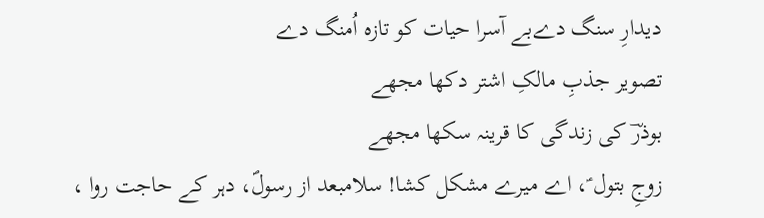دیدارِ سنگ دےبے آسرا حیات کو تازہ اُمنگ دے
تصویر جذبِ مالکِ اشتر دکھا مجھے
بوذرؔ کی زندگی کا قرینہ سکھا مجھے
زوجِ بتول ؑ، اے میرے مشکل کشا! سلامبعد از رسولؐ، دہر کے حاجت روا ،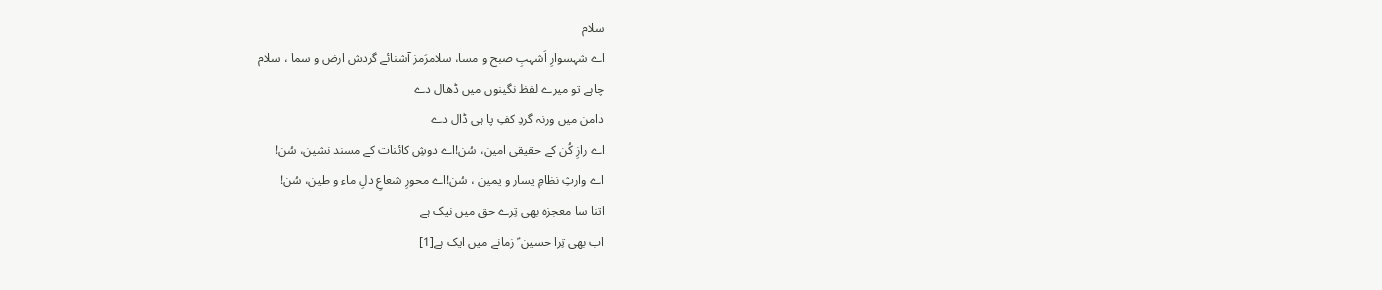سلام
اے شہسوارِ اَشہبِ صبح و مسا، سلامرَمز آشنائے گردش ارض و سما ، سلام
چاہے تو میرے لفظ نگینوں میں ڈھال دے
دامن میں ورنہ گردِ کفِ پا ہی ڈال دے
اے رازِ کُن کے حقیقی امین، سُن!اے دوشِ کائنات کے مسند نشین، سُن!
اے وارثِ نظامِ یسار و یمین ، سُن!اے محورِ شعاعِ دلِ ماء و طین، سُن!
اتنا سا معجزہ بھی تِرے حق میں نیک ہے
اب بھی تِرا حسین ؑ زمانے میں ایک ہے[1]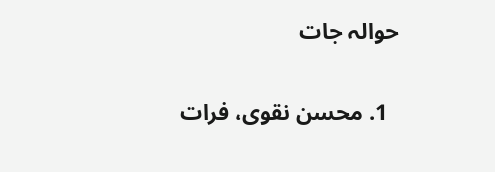حوالہ جات

  1. محسن نقوی، فرات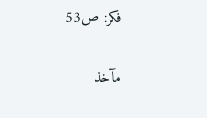فکر: ص53

مآخذ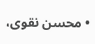• محسن نقوی،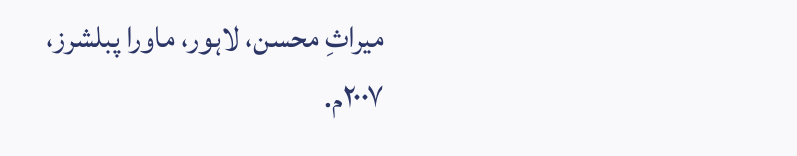میراثِ محسن، لاہور، ماورا پبلشرز، ۲۰۰۷م.